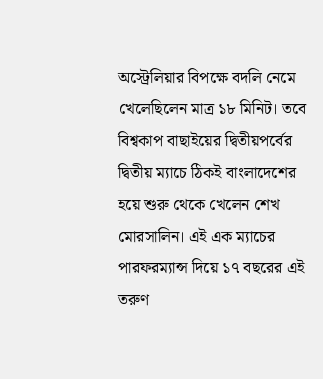অস্ট্রেলিয়ার বিপক্ষে বদলি নেমে খেলেছিলেন মাত্র ১৮ মিনিট। তবে বিশ্বকাপ বাছাইয়ের দ্বিতীয়পর্বের দ্বিতীয় ম্যাচে ঠিকই বাংলাদেশের হয়ে শুরু থেকে খেলেন শেখ মোরসালিন। এই এক ম্যাচের পারফরম্যান্স দিয়ে ১৭ বছরের এই তরুণ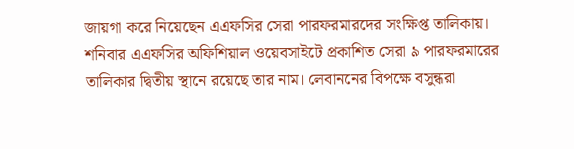জায়গা করে নিয়েছেন এএফসির সেরা পারফরমারদের সংক্ষিপ্ত তালিকায়। শনিবার এএফসির অফিশিয়াল ওয়েবসাইটে প্রকাশিত সেরা ৯ পারফরমারের তালিকার দ্বিতীয় স্থানে রয়েছে তার নাম। লেবাননের বিপক্ষে বসুন্ধরা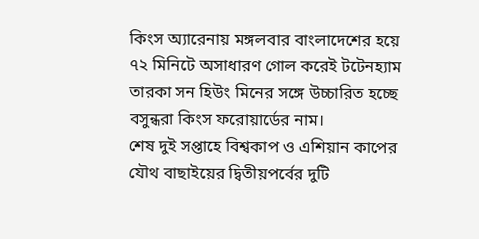কিংস অ্যারেনায় মঙ্গলবার বাংলাদেশের হয়ে ৭২ মিনিটে অসাধারণ গোল করেই টটেনহ্যাম তারকা সন হিউং মিনের সঙ্গে উচ্চারিত হচ্ছে বসুন্ধরা কিংস ফরোয়ার্ডের নাম।
শেষ দুই সপ্তাহে বিশ্বকাপ ও এশিয়ান কাপের যৌথ বাছাইয়ের দ্বিতীয়পর্বের দুটি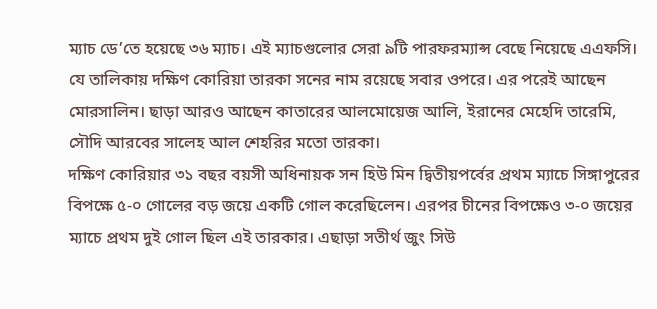ম্যাচ ডে’তে হয়েছে ৩৬ ম্যাচ। এই ম্যাচগুলোর সেরা ৯টি পারফরম্যান্স বেছে নিয়েছে এএফসি। যে তালিকায় দক্ষিণ কোরিয়া তারকা সনের নাম রয়েছে সবার ওপরে। এর পরেই আছেন মোরসালিন। ছাড়া আরও আছেন কাতারের আলমোয়েজ আলি, ইরানের মেহেদি তারেমি, সৌদি আরবের সালেহ আল শেহরির মতো তারকা।
দক্ষিণ কোরিয়ার ৩১ বছর বয়সী অধিনায়ক সন হিউ মিন দ্বিতীয়পর্বের প্রথম ম্যাচে সিঙ্গাপুরের বিপক্ষে ৫-০ গোলের বড় জয়ে একটি গোল করেছিলেন। এরপর চীনের বিপক্ষেও ৩-০ জয়ের ম্যাচে প্রথম দুই গোল ছিল এই তারকার। এছাড়া সতীর্থ জুং সিউ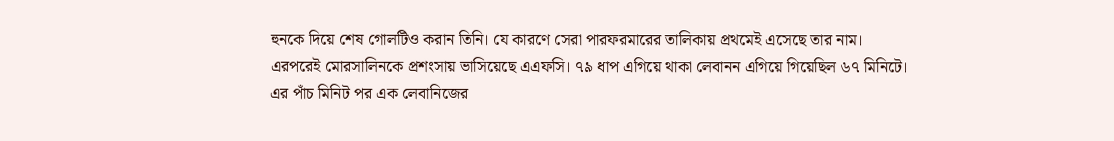হুনকে দিয়ে শেষ গোলটিও করান তিনি। যে কারণে সেরা পারফরমারের তালিকায় প্রথমেই এসেছে তার নাম।
এরপরেই মোরসালিনকে প্রশংসায় ভাসিয়েছে এএফসি। ৭৯ ধাপ এগিয়ে থাকা লেবানন এগিয়ে গিয়েছিল ৬৭ মিনিটে। এর পাঁচ মিনিট পর এক লেবানিজের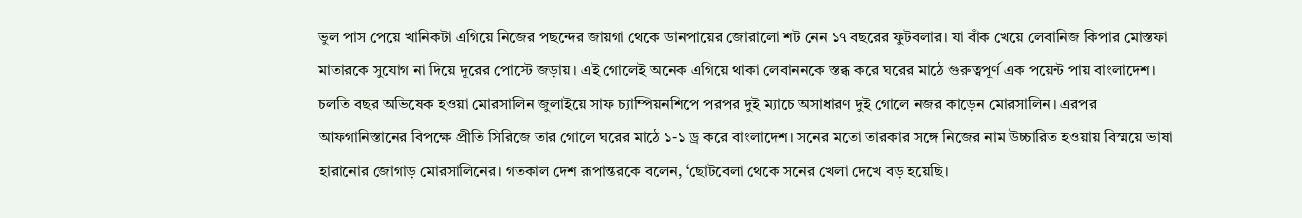ভুল পাস পেয়ে খানিকটা এগিয়ে নিজের পছন্দের জায়গা থেকে ডানপায়ের জোরালো শট নেন ১৭ বছরের ফুটবলার। যা বাঁক খেয়ে লেবানিজ কিপার মোস্তফা মাতারকে সুযোগ না দিয়ে দূরের পোস্টে জড়ায়। এই গোলেই অনেক এগিয়ে থাকা লেবাননকে স্তব্ধ করে ঘরের মাঠে গুরুত্বপূর্ণ এক পয়েন্ট পায় বাংলাদেশ। চলতি বছর অভিষেক হওয়া মোরসালিন জুলাইয়ে সাফ চ্যাম্পিয়নশিপে পরপর দুই ম্যাচে অসাধারণ দুই গোলে নজর কাড়েন মোরসালিন। এরপর আফগানিস্তানের বিপক্ষে প্রীতি সিরিজে তার গোলে ঘরের মাঠে ১-১ ড্র করে বাংলাদেশ। সনের মতো তারকার সঙ্গে নিজের নাম উচ্চারিত হওয়ায় বিস্ময়ে ভাষা হারানোর জোগাড় মোরসালিনের। গতকাল দেশ রূপান্তরকে বলেন, ‘ছোটবেলা থেকে সনের খেলা দেখে বড় হয়েছি।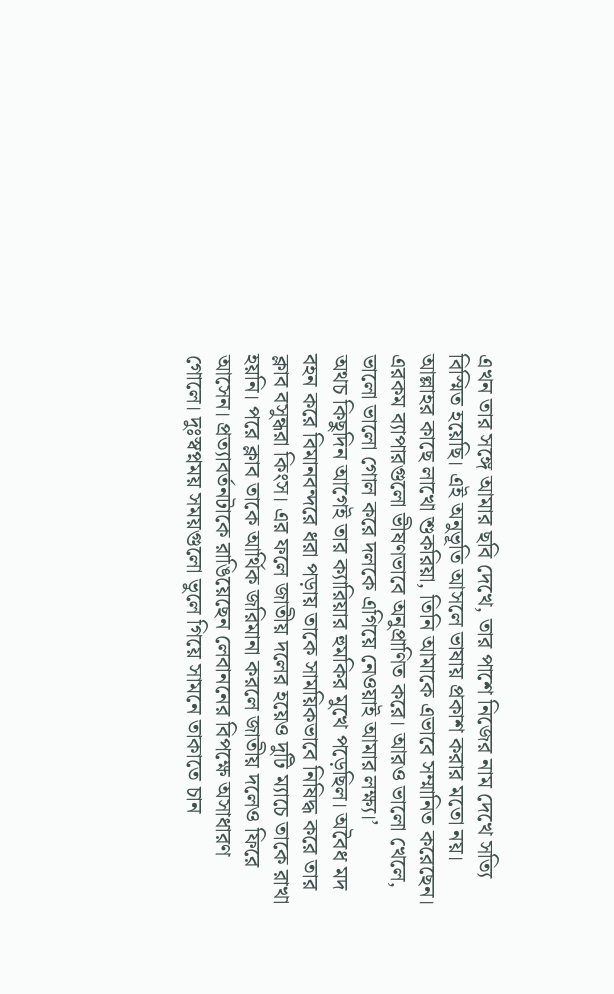এখন তার সঙ্গে আমার ছবি দেখে, তার পাশে নিজের নাম দেখে সত্যি বিস্মিত হয়েছি। এই অনুভূতি আসলে ভাষায় প্রকাশ করার মতো নয়। আল্লাহর কাছে লাখো শুকরিয়া, তিনি আমাকে এভাবে সম্মানিত করেছেন। এরকম ব্যাপারগুলো ভীষণভাবে অনুপ্রাণিত করে। আরও ভালো খেলে, ভালো ভালো গোল করে দলকে এগিয়ে নেওয়াই আমার লক্ষ্য।’
অথচ কিছুদিন আগেই তার ক্যারিয়ার হুমকির মুখে পড়েছিল। অবৈধ মদ বহন করে বিমানবন্দরে ধরা পড়ায় তাকে সাময়িকভাবে নিষিদ্ধ করে তার ক্লাব বসুন্ধরা কিংস। এর ফলে জাতীয় দলের হয়েও দুটি ম্যাচে তাকে রাখা হয়নি। পরে ক্লাব তাকে আর্থিক জরিমানা করলে জাতীয় দলেও ফিরে আসেন। প্রত্যাবর্তনটাকে রাঙিয়েছেন লেবাননের বিপক্ষে অসাধারণ গোলে। দুঃস্বপ্নময় সময়গুলো ভুলে গিয়ে সামনে তাকাতে চান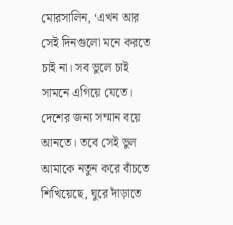মোরসালিন, ‘এখন আর সেই দিনগুলো মনে করতে চাই না। সব ভুলে চাই সামনে এগিয়ে যেতে। দেশের জন্য সম্মান বয়ে আনতে। তবে সেই ভুল আমাকে নতুন করে বাঁচতে শিখিয়েছে, ঘুরে দাঁড়াতে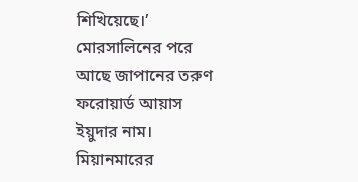শিখিয়েছে।’
মোরসালিনের পরে আছে জাপানের তরুণ ফরোয়ার্ড আয়াস ইয়ুদার নাম। মিয়ানমারের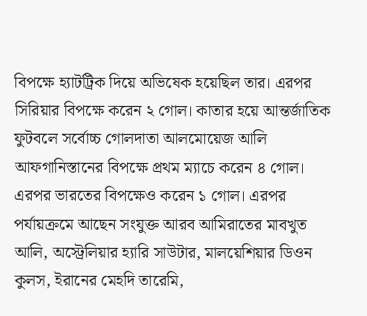বিপক্ষে হ্যাটট্রিক দিয়ে অভিষেক হয়েছিল তার। এরপর সিরিয়ার বিপক্ষে করেন ২ গোল। কাতার হয়ে আন্তর্জাতিক ফুটবলে সর্বোচ্চ গোলদাতা আলমোয়েজ আলি আফগানিস্তানের বিপক্ষে প্রথম ম্যাচে করেন ৪ গোল। এরপর ভারতের বিপক্ষেও করেন ১ গোল। এরপর পর্যায়ক্রমে আছেন সংযুক্ত আরব আমিরাতের মাবখুত আলি, অস্ট্রেলিয়ার হ্যারি সাউটার, মালয়েশিয়ার ডিওন কুলস, ইরানের মেহদি তারেমি,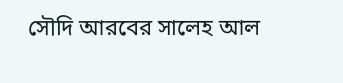সৌদি আরবের সালেহ আল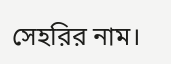সেহরির নাম।